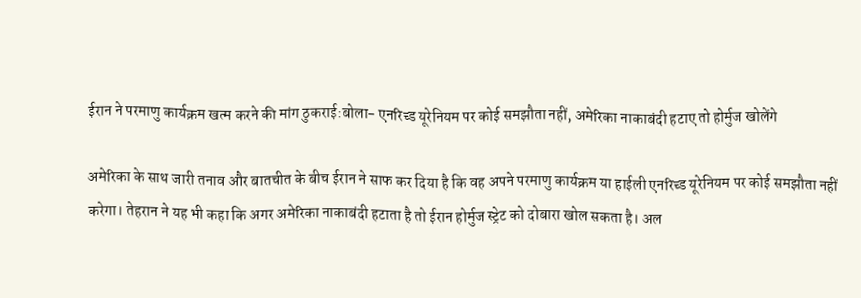ईरान ने परमाणु कार्यक्रम खत्म करने की मांग ठुकराई:बोला- एनरिच्ड यूरेनियम पर कोई समझौता नहीं, अमेरिका नाकाबंदी हटाए तो होर्मुज खोलेंगे

अमेरिका के साथ जारी तनाव और बातचीत के बीच ईरान ने साफ कर दिया है कि वह अपने परमाणु कार्यक्रम या हाईली एनरिच्ड यूरेनियम पर कोई समझौता नहीं करेगा। तेहरान ने यह भी कहा कि अगर अमेरिका नाकाबंदी हटाता है तो ईरान होर्मुज स्ट्रेट को दोबारा खोल सकता है। अल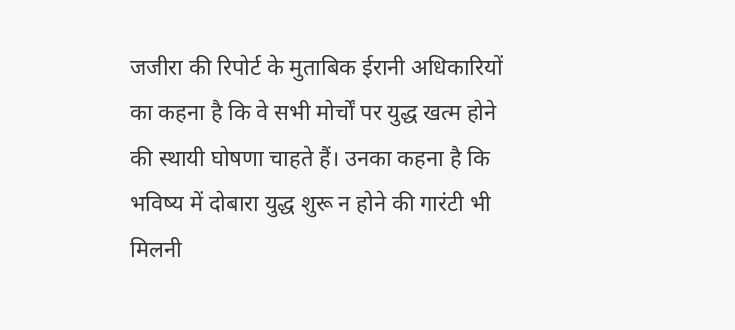जजीरा की रिपोर्ट के मुताबिक ईरानी अधिकारियों का कहना है कि वे सभी मोर्चों पर युद्ध खत्म होने की स्थायी घोषणा चाहते हैं। उनका कहना है कि भविष्य में दोबारा युद्ध शुरू न होने की गारंटी भी मिलनी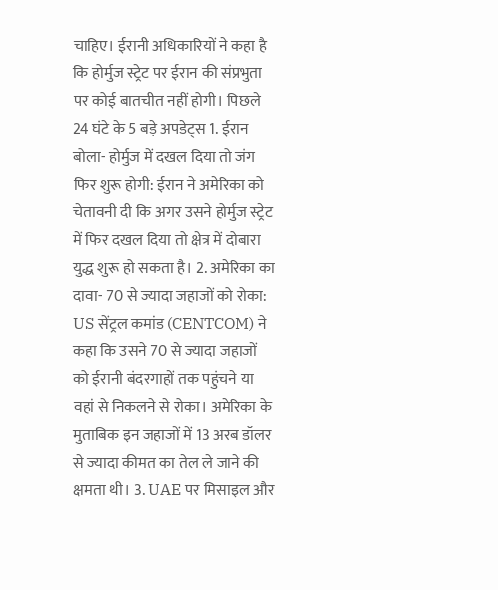चाहिए। ईरानी अधिकारियों ने कहा है कि होर्मुज स्ट्रेट पर ईरान की संप्रभुता पर कोई बातचीत नहीं होगी। पिछले 24 घंटे के 5 बड़े अपडेट्स 1. ईरान बोला- होर्मुज में दखल दिया तो जंग फिर शुरू होगी: ईरान ने अमेरिका को चेतावनी दी कि अगर उसने होर्मुज स्ट्रेट में फिर दखल दिया तो क्षेत्र में दोबारा युद्ध शुरू हो सकता है। 2. अमेरिका का दावा- 70 से ज्यादा जहाजों को रोका: US सेंट्रल कमांड (CENTCOM) ने कहा कि उसने 70 से ज्यादा जहाजों को ईरानी बंदरगाहों तक पहुंचने या वहां से निकलने से रोका। अमेरिका के मुताबिक इन जहाजों में 13 अरब डॉलर से ज्यादा कीमत का तेल ले जाने की क्षमता थी। 3. UAE पर मिसाइल और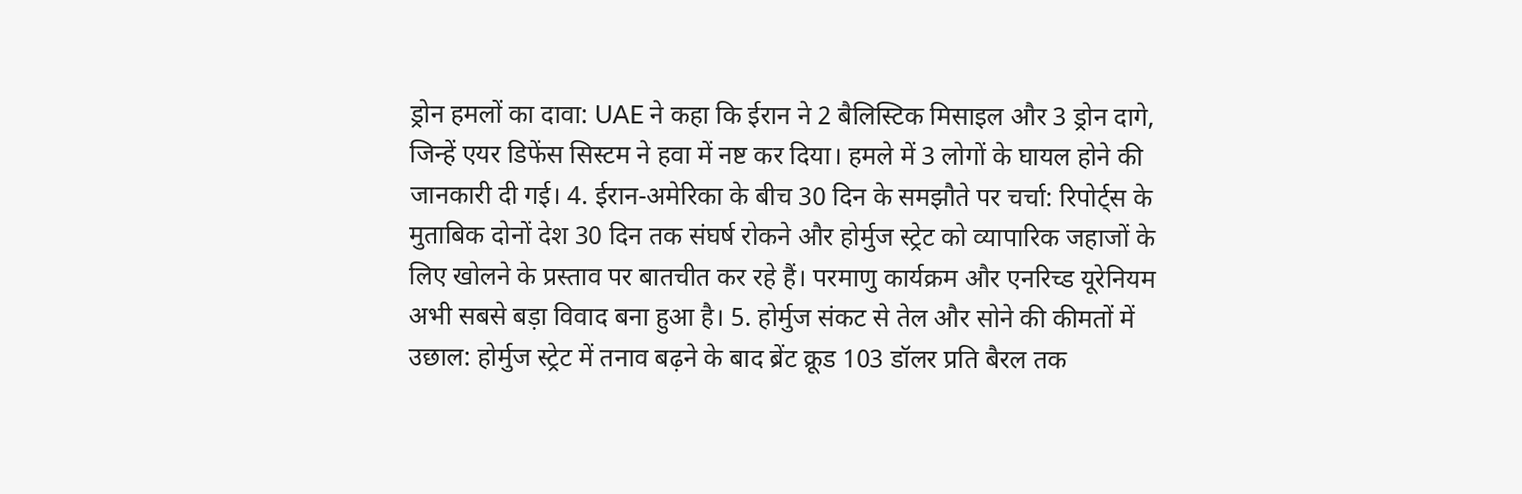ड्रोन हमलों का दावा: UAE ने कहा कि ईरान ने 2 बैलिस्टिक मिसाइल और 3 ड्रोन दागे, जिन्हें एयर डिफेंस सिस्टम ने हवा में नष्ट कर दिया। हमले में 3 लोगों के घायल होने की जानकारी दी गई। 4. ईरान-अमेरिका के बीच 30 दिन के समझौते पर चर्चा: रिपोर्ट्स के मुताबिक दोनों देश 30 दिन तक संघर्ष रोकने और होर्मुज स्ट्रेट को व्यापारिक जहाजों के लिए खोलने के प्रस्ताव पर बातचीत कर रहे हैं। परमाणु कार्यक्रम और एनरिच्ड यूरेनियम अभी सबसे बड़ा विवाद बना हुआ है। 5. होर्मुज संकट से तेल और सोने की कीमतों में उछाल: होर्मुज स्ट्रेट में तनाव बढ़ने के बाद ब्रेंट क्रूड 103 डॉलर प्रति बैरल तक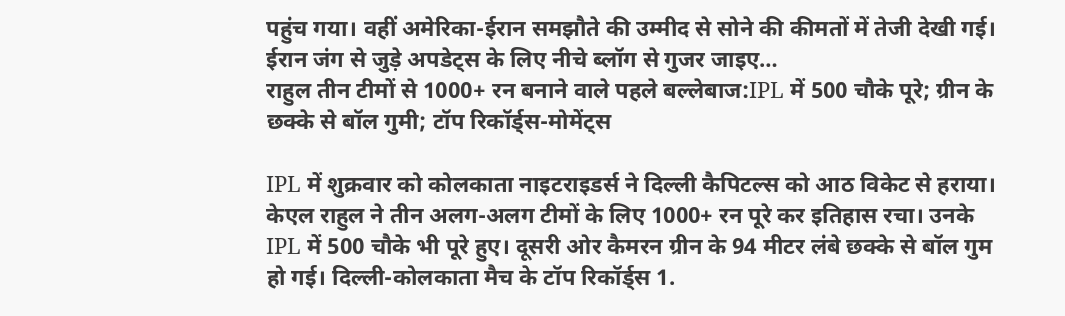पहुंच गया। वहीं अमेरिका-ईरान समझौते की उम्मीद से सोने की कीमतों में तेजी देखी गई। ईरान जंग से जुड़े अपडेट्स के लिए नीचे ब्लॉग से गुजर जाइए…
राहुल तीन टीमों से 1000+ रन बनाने वाले पहले बल्लेबाज:IPL में 500 चौके पूरे; ग्रीन के छक्के से बॉल गुमी; टॉप रिकॉर्ड्स-मोमेंट्स

IPL में शुक्रवार को कोलकाता नाइटराइडर्स ने दिल्ली कैपिटल्स को आठ विकेट से हराया। केएल राहुल ने तीन अलग-अलग टीमों के लिए 1000+ रन पूरे कर इतिहास रचा। उनके IPL में 500 चौके भी पूरे हुए। दूसरी ओर कैमरन ग्रीन के 94 मीटर लंबे छक्के से बॉल गुम हो गई। दिल्ली-कोलकाता मैच के टॉप रिकॉर्ड्स 1.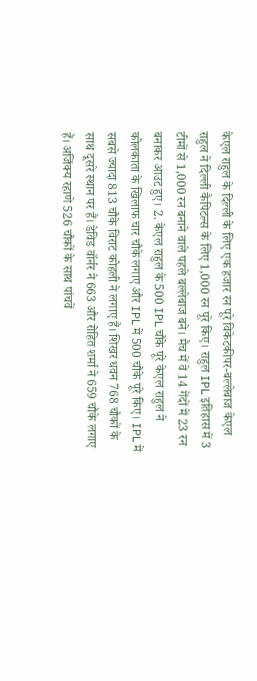केएल राहुल के दिल्ली के लिए एक हजार रन पूरे विकेटकीपर-बल्लेबाज केएल राहुल ने दिल्ली कैपिटल्स के लिए 1,000 रन पूरे किए। राहुल IPL इतिहास में 3 टीमों से 1,000 रन बनाने वाले पहले बल्लेबाज बने। मैच में वे 14 गेंदों में 23 रन बनाकर आउट हुए। 2. केएल राहुल के 500 IPL चौके पूरे केएल राहुल ने कोलकाता के खिलाफ चार चौके लगाए और IPL में 500 चौके पूरे किए। IPL में सबसे ज्यादा 813 चौके विराट कोहली ने लगाए हैं। शिखर धवन 768 चौकों के साथ दूसरे स्थान पर हैं। डेविड वॉर्नर ने 663 और रोहित शर्मा ने 659 चौके लगाए हैं। अजिंक्य रहाणे 526 चौकों के साथ पांचवें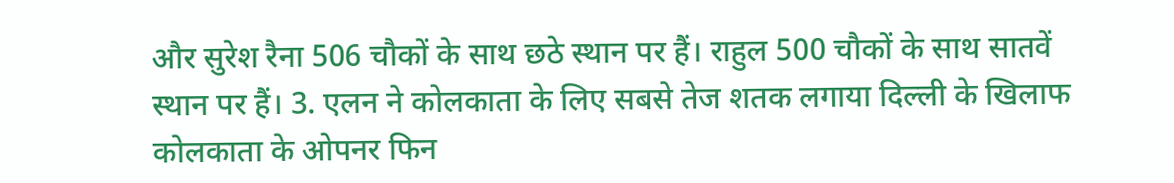और सुरेश रैना 506 चौकों के साथ छठे स्थान पर हैं। राहुल 500 चौकों के साथ सातवें स्थान पर हैं। 3. एलन ने कोलकाता के लिए सबसे तेज शतक लगाया दिल्ली के खिलाफ कोलकाता के ओपनर फिन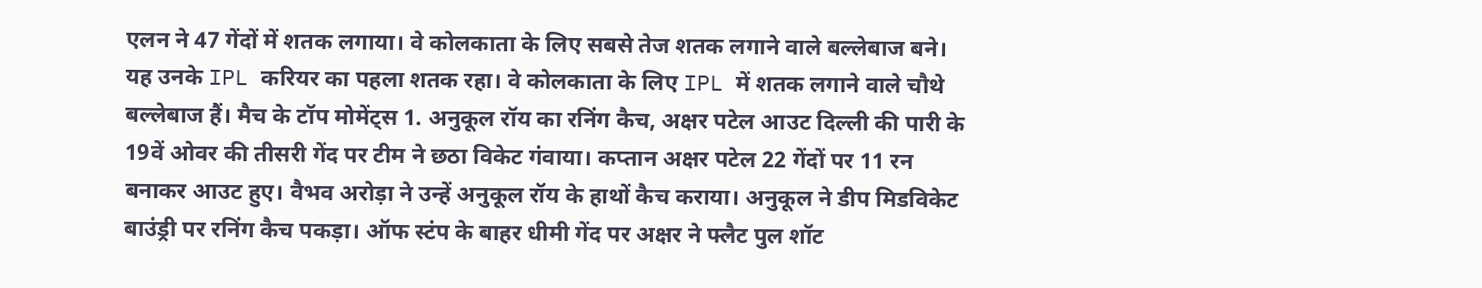एलन ने 47 गेंदों में शतक लगाया। वे कोलकाता के लिए सबसे तेज शतक लगाने वाले बल्लेबाज बने। यह उनके IPL करियर का पहला शतक रहा। वे कोलकाता के लिए IPL में शतक लगाने वाले चौथे बल्लेबाज हैं। मैच के टॉप मोमेंट्स 1. अनुकूल रॉय का रनिंग कैच, अक्षर पटेल आउट दिल्ली की पारी के 19वें ओवर की तीसरी गेंद पर टीम ने छठा विकेट गंवाया। कप्तान अक्षर पटेल 22 गेंदों पर 11 रन बनाकर आउट हुए। वैभव अरोड़ा ने उन्हें अनुकूल रॉय के हाथों कैच कराया। अनुकूल ने डीप मिडविकेट बाउंड्री पर रनिंग कैच पकड़ा। ऑफ स्टंप के बाहर धीमी गेंद पर अक्षर ने फ्लैट पुल शॉट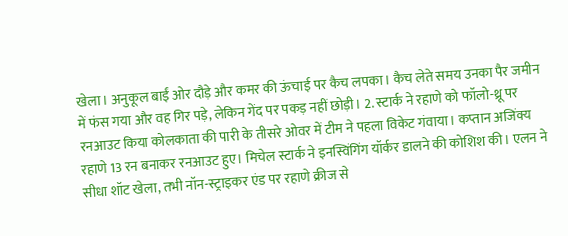खेला। अनुकूल बाईं ओर दौड़े और कमर की ऊंचाई पर कैच लपका। कैच लेते समय उनका पैर जमीन में फंस गया और वह गिर पड़े, लेकिन गेंद पर पकड़ नहीं छोड़ी। 2. स्टार्क ने रहाणे को फॉलो-थ्रू पर रनआउट किया कोलकाता की पारी के तीसरे ओवर में टीम ने पहला विकेट गंवाया। कप्तान अजिंक्य रहाणे 13 रन बनाकर रनआउट हुए। मिचेल स्टार्क ने इनस्विंगिंग यॉर्कर डालने की कोशिश की। एलन ने सीधा शॉट खेला, तभी नॉन-स्ट्राइकर एंड पर रहाणे क्रीज से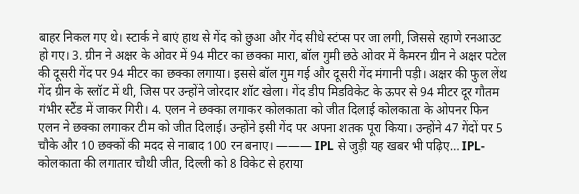बाहर निकल गए थे। स्टार्क ने बाएं हाथ से गेंद को छुआ और गेंद सीधे स्टंप्स पर जा लगी, जिससे रहाणे रनआउट हो गए। 3. ग्रीन ने अक्षर के ओवर में 94 मीटर का छक्का मारा, बॉल गुमी छठे ओवर में कैमरन ग्रीन ने अक्षर पटेल की दूसरी गेंद पर 94 मीटर का छक्का लगाया। इससे बॉल गुम गई और दूसरी गेंद मंगानी पड़ी। अक्षर की फुल लेंथ गेंद ग्रीन के स्लॉट में थी, जिस पर उन्होंने जोरदार शॉट खेला। गेंद डीप मिडविकेट के ऊपर से 94 मीटर दूर गौतम गंभीर स्टैंड में जाकर गिरी। 4. एलन ने छक्का लगाकर कोलकाता को जीत दिलाई कोलकाता के ओपनर फिन एलन ने छक्का लगाकर टीम को जीत दिलाई। उन्होंने इसी गेंद पर अपना शतक पूरा किया। उन्होंने 47 गेंदों पर 5 चौके और 10 छक्कों की मदद से नाबाद 100 रन बनाए। ——— IPL से जुड़ी यह खबर भी पढ़िए… IPL- कोलकाता की लगातार चौथी जीत, दिल्ली को 8 विकेट से हराया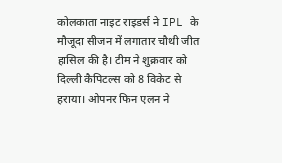कोलकाता नाइट राइडर्स ने IPL के मौजूदा सीजन में लगातार चौथी जीत हासिल की है। टीम ने शुक्रवार को दिल्ली कैपिटल्स को 8 विकेट से हराया। ओपनर फिन एलन ने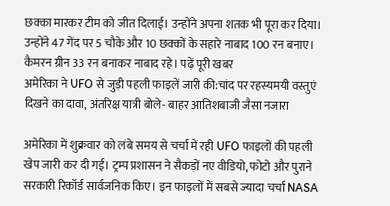छक्का मारकर टीम को जीत दिलाई। उन्होंने अपना शतक भी पूरा कर दिया। उन्होंने 47 गेंद पर 5 चौके और 10 छक्कों के सहारे नाबाद 100 रन बनाए। कैमरन ग्रीन 33 रन बनाकर नाबाद रहे। पढ़ें पूरी खबर
अमेरिका ने UFO से जुड़ी पहली फाइलें जारी की:चांद पर रहस्यमयी वस्तुएं दिखने का दावा, अंतरिक्ष यात्री बोले- बाहर आतिशबाजी जैसा नजारा

अमेरिका में शुक्रवार को लंबे समय से चर्चा में रही UFO फाइलों की पहली खेप जारी कर दी गई। ट्रम्प प्रशासन ने सैकड़ों नए वीडियो, फोटो और पुराने सरकारी रिकॉर्ड सार्वजनिक किए। इन फाइलों में सबसे ज्यादा चर्चा NASA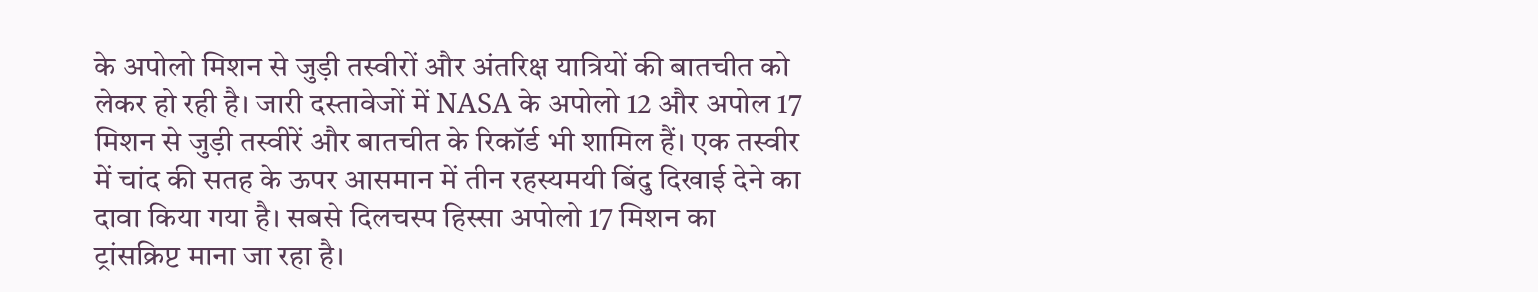के अपोलो मिशन से जुड़ी तस्वीरों और अंतरिक्ष यात्रियों की बातचीत को लेकर हो रही है। जारी दस्तावेजों में NASA के अपोलो 12 और अपोल 17 मिशन से जुड़ी तस्वीरें और बातचीत के रिकॉर्ड भी शामिल हैं। एक तस्वीर में चांद की सतह के ऊपर आसमान में तीन रहस्यमयी बिंदु दिखाई देने का दावा किया गया है। सबसे दिलचस्प हिस्सा अपोलो 17 मिशन का ट्रांसक्रिप्ट माना जा रहा है।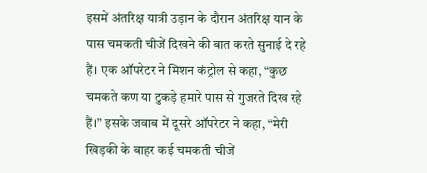इसमें अंतरिक्ष यात्री उड़ान के दौरान अंतरिक्ष यान के पास चमकती चीजें दिखने की बात करते सुनाई दे रहे हैं। एक ऑपरेटर ने मिशन कंट्रोल से कहा, “कुछ चमकते कण या टुकड़े हमारे पास से गुजरते दिख रहे हैं।” इसके जवाब में दूसरे ऑपरेटर ने कहा, “मेरी खिड़की के बाहर कई चमकती चीजें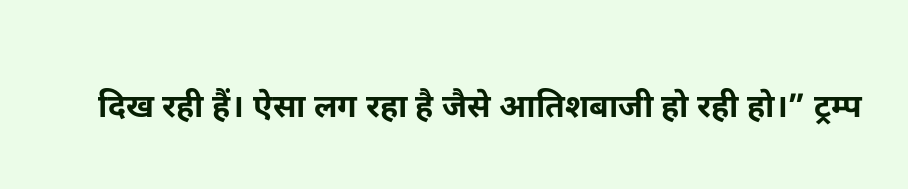दिख रही हैं। ऐसा लग रहा है जैसे आतिशबाजी हो रही हो।” ट्रम्प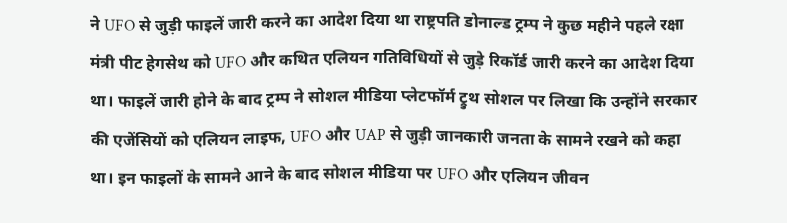ने UFO से जुड़ी फाइलें जारी करने का आदेश दिया था राष्ट्रपति डोनाल्ड ट्रम्प ने कुछ महीने पहले रक्षा मंत्री पीट हेगसेथ को UFO और कथित एलियन गतिविधियों से जुड़े रिकॉर्ड जारी करने का आदेश दिया था। फाइलें जारी होने के बाद ट्रम्प ने सोशल मीडिया प्लेटफॉर्म ट्रुथ सोशल पर लिखा कि उन्होंने सरकार की एजेंसियों को एलियन लाइफ, UFO और UAP से जुड़ी जानकारी जनता के सामने रखने को कहा था। इन फाइलों के सामने आने के बाद सोशल मीडिया पर UFO और एलियन जीवन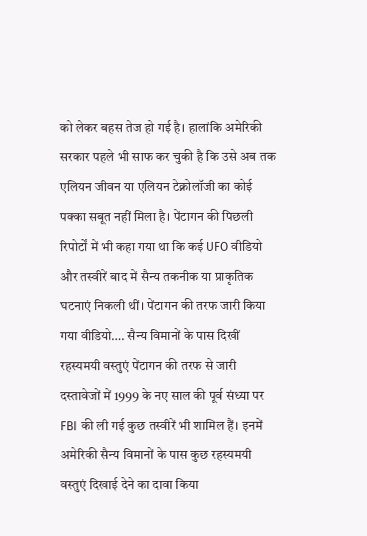को लेकर बहस तेज हो गई है। हालांकि अमेरिकी सरकार पहले भी साफ कर चुकी है कि उसे अब तक एलियन जीवन या एलियन टेक्नोलॉजी का कोई पक्का सबूत नहीं मिला है। पेंटागन की पिछली रिपोर्टों में भी कहा गया था कि कई UFO वीडियो और तस्वीरें बाद में सैन्य तकनीक या प्राकृतिक घटनाएं निकली थीं। पेंटागन की तरफ जारी किया गया वीडियो…. सैन्य विमानों के पास दिखीं रहस्यमयी वस्तुएं पेंटागन की तरफ से जारी दस्तावेजों में 1999 के नए साल की पूर्व संध्या पर FBI की ली गई कुछ तस्वीरें भी शामिल हैं। इनमें अमेरिकी सैन्य विमानों के पास कुछ रहस्यमयी वस्तुएं दिखाई देने का दावा किया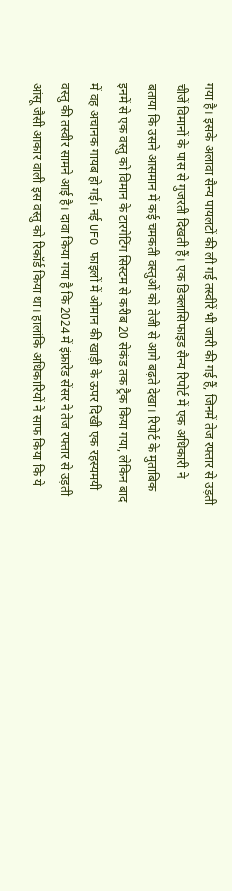गया है। इसके अलावा सैन्य पायलटों की ली गई तस्वीरें भी जारी की गई हैं, जिनमें तेज रफ्तार से उड़ती चीजें विमानों के पास से गुजरती दिखती हैं। एक डिक्लासिफाइड सैन्य रिपोर्ट में एक अधिकारी ने बताया कि उसने आसमान में कई चमकती वस्तुओं को तेजी से आगे बढ़ते देखा। रिपोर्ट के मुताबिक इनमें से एक वस्तु को विमान के टारगेटिंग सिस्टम से करीब 20 सेकंड तक ट्रैक किया गया, लेकिन बाद में वह अचानक गायब हो गई। नई UFO फाइलों में ओमान की खाड़ी के ऊपर दिखी एक रहस्यमयी वस्तु की तस्वीर सामने आई है। दावा किया गया है कि 2024 में इंफ्रारेड सेंसर ने तेज रफ्तार से उड़ती आंसू जैसी आकार वाली इस वस्तु को रिकॉर्ड किया था। हालांकि अधिकारियों ने साफ किया कि ये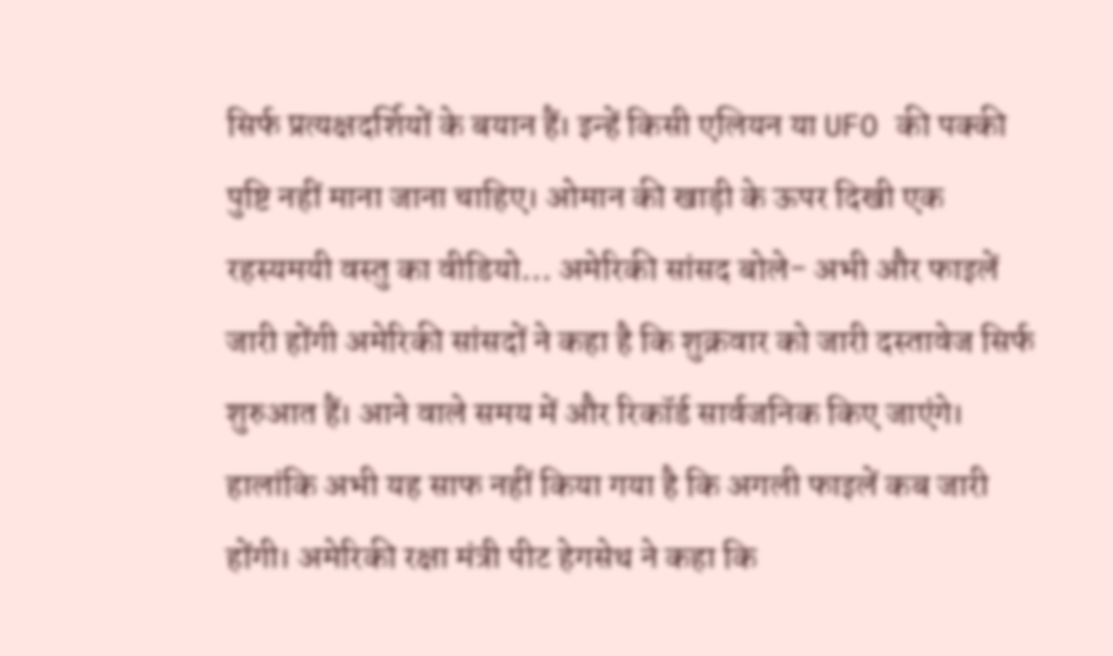सिर्फ प्रत्यक्षदर्शियों के बयान हैं। इन्हें किसी एलियन या UFO की पक्की पुष्टि नहीं माना जाना चाहिए। ओमान की खाड़ी के ऊपर दिखी एक रहस्यमयी वस्तु का वीडियो… अमेरिकी सांसद बोले- अभी और फाइलें जारी होंगी अमेरिकी सांसदों ने कहा है कि शुक्रवार को जारी दस्तावेज सिर्फ शुरुआत हैं। आने वाले समय में और रिकॉर्ड सार्वजनिक किए जाएंगे। हालांकि अभी यह साफ नहीं किया गया है कि अगली फाइलें कब जारी होंगी। अमेरिकी रक्षा मंत्री पीट हेगसेथ ने कहा कि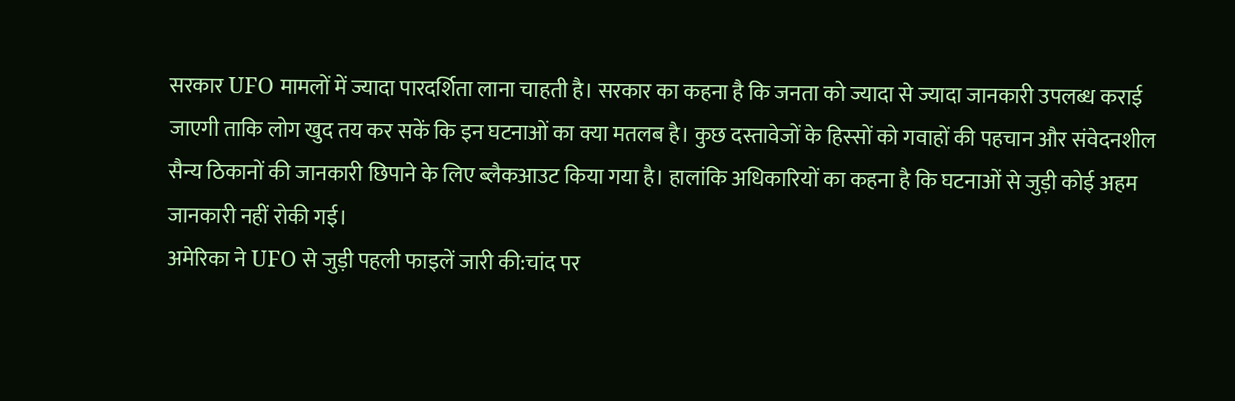सरकार UFO मामलों में ज्यादा पारदर्शिता लाना चाहती है। सरकार का कहना है कि जनता को ज्यादा से ज्यादा जानकारी उपलब्ध कराई जाएगी ताकि लोग खुद तय कर सकें कि इन घटनाओं का क्या मतलब है। कुछ दस्तावेजों के हिस्सों को गवाहों की पहचान और संवेदनशील सैन्य ठिकानों की जानकारी छिपाने के लिए ब्लैकआउट किया गया है। हालांकि अधिकारियों का कहना है कि घटनाओं से जुड़ी कोई अहम जानकारी नहीं रोकी गई।
अमेरिका ने UFO से जुड़ी पहली फाइलें जारी की:चांद पर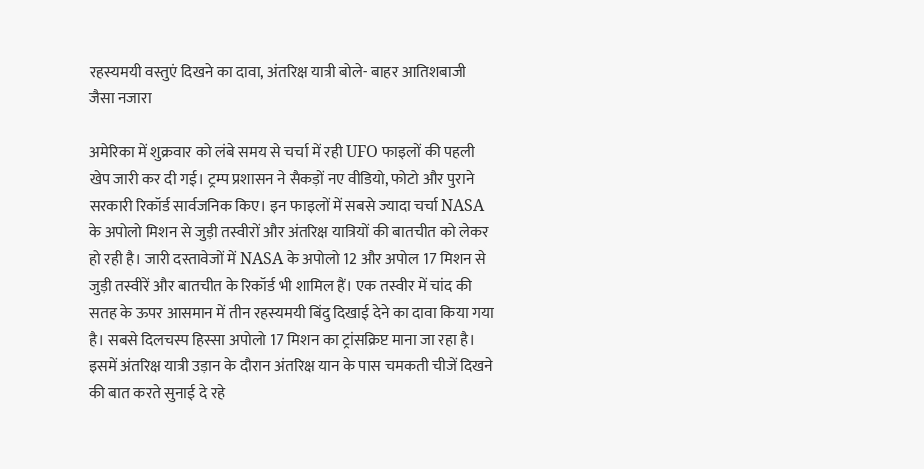रहस्यमयी वस्तुएं दिखने का दावा, अंतरिक्ष यात्री बोले- बाहर आतिशबाजी जैसा नजारा

अमेरिका में शुक्रवार को लंबे समय से चर्चा में रही UFO फाइलों की पहली खेप जारी कर दी गई। ट्रम्प प्रशासन ने सैकड़ों नए वीडियो, फोटो और पुराने सरकारी रिकॉर्ड सार्वजनिक किए। इन फाइलों में सबसे ज्यादा चर्चा NASA के अपोलो मिशन से जुड़ी तस्वीरों और अंतरिक्ष यात्रियों की बातचीत को लेकर हो रही है। जारी दस्तावेजों में NASA के अपोलो 12 और अपोल 17 मिशन से जुड़ी तस्वीरें और बातचीत के रिकॉर्ड भी शामिल हैं। एक तस्वीर में चांद की सतह के ऊपर आसमान में तीन रहस्यमयी बिंदु दिखाई देने का दावा किया गया है। सबसे दिलचस्प हिस्सा अपोलो 17 मिशन का ट्रांसक्रिप्ट माना जा रहा है। इसमें अंतरिक्ष यात्री उड़ान के दौरान अंतरिक्ष यान के पास चमकती चीजें दिखने की बात करते सुनाई दे रहे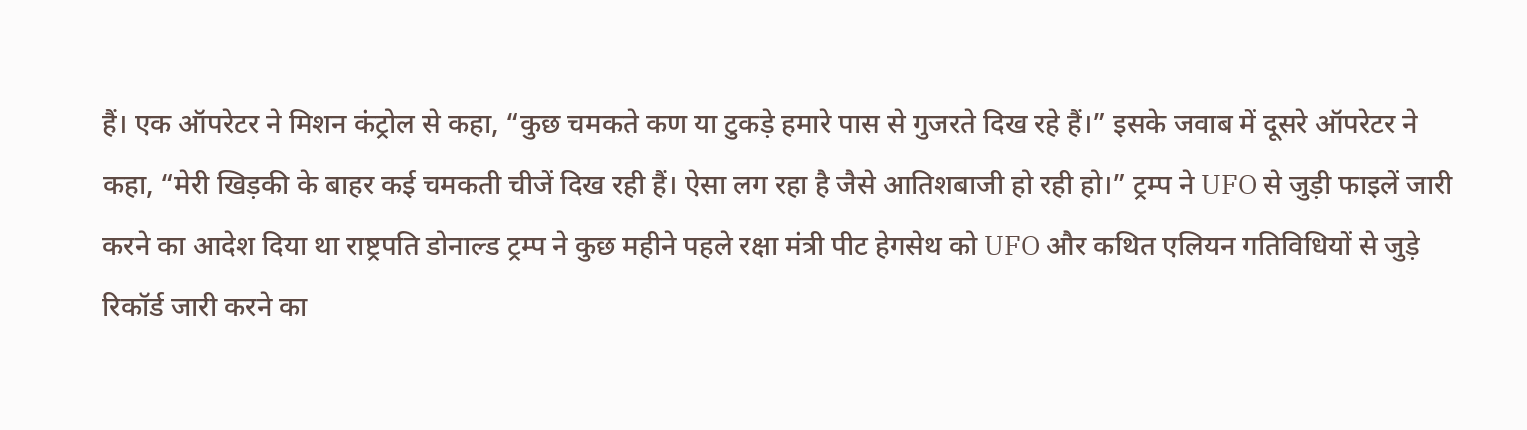हैं। एक ऑपरेटर ने मिशन कंट्रोल से कहा, “कुछ चमकते कण या टुकड़े हमारे पास से गुजरते दिख रहे हैं।” इसके जवाब में दूसरे ऑपरेटर ने कहा, “मेरी खिड़की के बाहर कई चमकती चीजें दिख रही हैं। ऐसा लग रहा है जैसे आतिशबाजी हो रही हो।” ट्रम्प ने UFO से जुड़ी फाइलें जारी करने का आदेश दिया था राष्ट्रपति डोनाल्ड ट्रम्प ने कुछ महीने पहले रक्षा मंत्री पीट हेगसेथ को UFO और कथित एलियन गतिविधियों से जुड़े रिकॉर्ड जारी करने का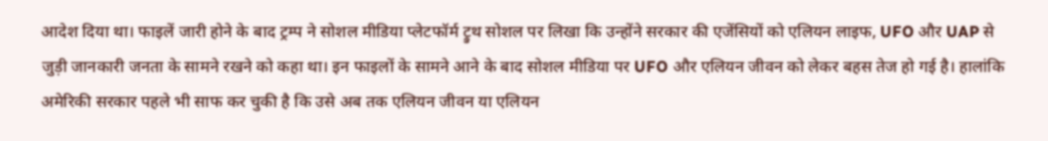आदेश दिया था। फाइलें जारी होने के बाद ट्रम्प ने सोशल मीडिया प्लेटफॉर्म ट्रुथ सोशल पर लिखा कि उन्होंने सरकार की एजेंसियों को एलियन लाइफ, UFO और UAP से जुड़ी जानकारी जनता के सामने रखने को कहा था। इन फाइलों के सामने आने के बाद सोशल मीडिया पर UFO और एलियन जीवन को लेकर बहस तेज हो गई है। हालांकि अमेरिकी सरकार पहले भी साफ कर चुकी है कि उसे अब तक एलियन जीवन या एलियन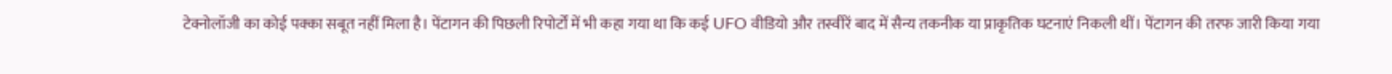टेक्नोलॉजी का कोई पक्का सबूत नहीं मिला है। पेंटागन की पिछली रिपोर्टों में भी कहा गया था कि कई UFO वीडियो और तस्वीरें बाद में सैन्य तकनीक या प्राकृतिक घटनाएं निकली थीं। पेंटागन की तरफ जारी किया गया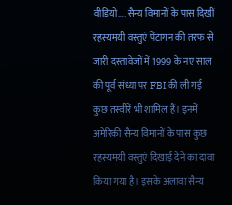वीडियो…. सैन्य विमानों के पास दिखीं रहस्यमयी वस्तुएं पेंटागन की तरफ से जारी दस्तावेजों में 1999 के नए साल की पूर्व संध्या पर FBI की ली गई कुछ तस्वीरें भी शामिल हैं। इनमें अमेरिकी सैन्य विमानों के पास कुछ रहस्यमयी वस्तुएं दिखाई देने का दावा किया गया है। इसके अलावा सैन्य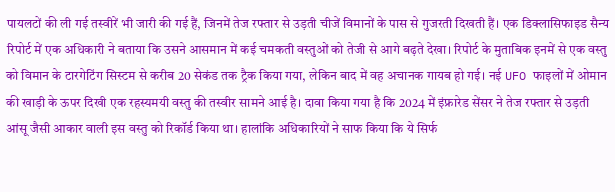पायलटों की ली गई तस्वीरें भी जारी की गई हैं, जिनमें तेज रफ्तार से उड़ती चीजें विमानों के पास से गुजरती दिखती हैं। एक डिक्लासिफाइड सैन्य रिपोर्ट में एक अधिकारी ने बताया कि उसने आसमान में कई चमकती वस्तुओं को तेजी से आगे बढ़ते देखा। रिपोर्ट के मुताबिक इनमें से एक वस्तु को विमान के टारगेटिंग सिस्टम से करीब 20 सेकंड तक ट्रैक किया गया, लेकिन बाद में वह अचानक गायब हो गई। नई UFO फाइलों में ओमान की खाड़ी के ऊपर दिखी एक रहस्यमयी वस्तु की तस्वीर सामने आई है। दावा किया गया है कि 2024 में इंफ्रारेड सेंसर ने तेज रफ्तार से उड़ती आंसू जैसी आकार वाली इस वस्तु को रिकॉर्ड किया था। हालांकि अधिकारियों ने साफ किया कि ये सिर्फ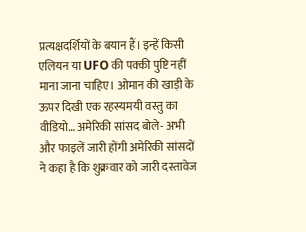प्रत्यक्षदर्शियों के बयान हैं। इन्हें किसी एलियन या UFO की पक्की पुष्टि नहीं माना जाना चाहिए। ओमान की खाड़ी के ऊपर दिखी एक रहस्यमयी वस्तु का वीडियो… अमेरिकी सांसद बोले- अभी और फाइलें जारी होंगी अमेरिकी सांसदों ने कहा है कि शुक्रवार को जारी दस्तावेज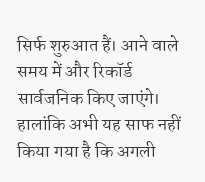सिर्फ शुरुआत हैं। आने वाले समय में और रिकॉर्ड सार्वजनिक किए जाएंगे। हालांकि अभी यह साफ नहीं किया गया है कि अगली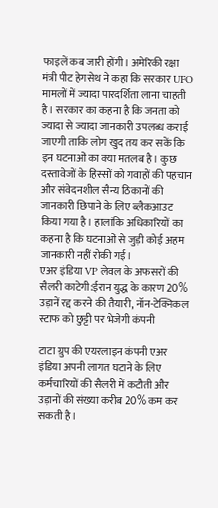फाइलें कब जारी होंगी। अमेरिकी रक्षा मंत्री पीट हेगसेथ ने कहा कि सरकार UFO मामलों में ज्यादा पारदर्शिता लाना चाहती है। सरकार का कहना है कि जनता को ज्यादा से ज्यादा जानकारी उपलब्ध कराई जाएगी ताकि लोग खुद तय कर सकें कि इन घटनाओं का क्या मतलब है। कुछ दस्तावेजों के हिस्सों को गवाहों की पहचान और संवेदनशील सैन्य ठिकानों की जानकारी छिपाने के लिए ब्लैकआउट किया गया है। हालांकि अधिकारियों का कहना है कि घटनाओं से जुड़ी कोई अहम जानकारी नहीं रोकी गई।
एअर इंडिया VP लेवल के अफसरों की सैलरी काटेगी:ईरान युद्ध के कारण 20% उड़ानें रद्द करने की तैयारी, नॉन-टेक्निकल स्टाफ को छुट्टी पर भेजेगी कंपनी

टाटा ग्रुप की एयरलाइन कंपनी एअर इंडिया अपनी लागत घटाने के लिए कर्मचारियों की सैलरी में कटौती और उड़ानों की संख्या करीब 20% कम कर सकती है।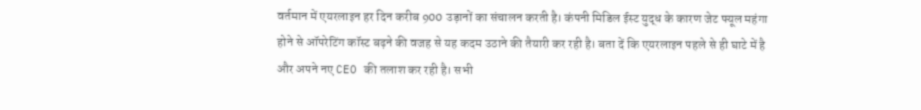वर्तमान में एयरलाइन हर दिन करीब 900 उड़ानों का संचालन करती है। कंपनी मिडिल ईस्ट युद्ध के कारण जेट फ्यूल महंगा होने से ऑपरेटिंग कॉस्ट बढ़ने की वजह से यह कदम उठाने की तैयारी कर रही है। बता दें कि एयरलाइन पहले से ही घाटे में है और अपने नए CEO की तलाश कर रही है। सभी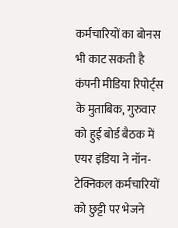कर्मचारियों का बोनस भी काट सकती है कंपनी मीडिया रिपोर्ट्स के मुताबिक, गुरुवार को हुई बोर्ड बैठक में एयर इंडिया ने नॉन-टेक्निकल कर्मचारियों को छुट्टी पर भेजने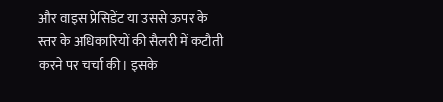और वाइस प्रेसिडेंट या उससे ऊपर के स्तर के अधिकारियों की सैलरी में कटौती करने पर चर्चा की। इसके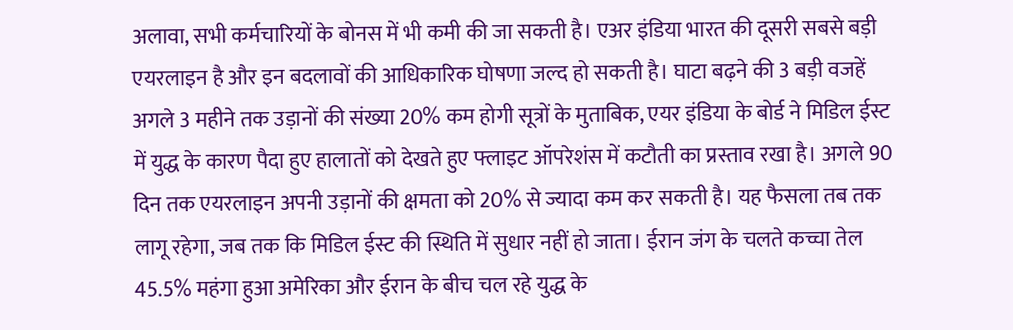अलावा, सभी कर्मचारियों के बोनस में भी कमी की जा सकती है। एअर इंडिया भारत की दूसरी सबसे बड़ी एयरलाइन है और इन बदलावों की आधिकारिक घोषणा जल्द हो सकती है। घाटा बढ़ने की 3 बड़ी वजहें अगले 3 महीने तक उड़ानों की संख्या 20% कम होगी सूत्रों के मुताबिक, एयर इंडिया के बोर्ड ने मिडिल ईस्ट में युद्ध के कारण पैदा हुए हालातों को देखते हुए फ्लाइट ऑपरेशंस में कटौती का प्रस्ताव रखा है। अगले 90 दिन तक एयरलाइन अपनी उड़ानों की क्षमता को 20% से ज्यादा कम कर सकती है। यह फैसला तब तक लागू रहेगा, जब तक कि मिडिल ईस्ट की स्थिति में सुधार नहीं हो जाता। ईरान जंग के चलते कच्चा तेल 45.5% महंगा हुआ अमेरिका और ईरान के बीच चल रहे युद्ध के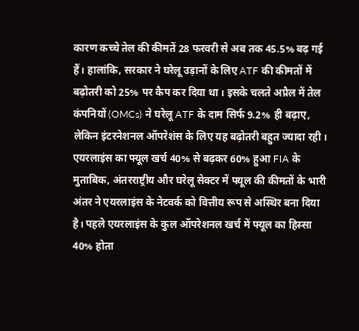कारण कच्चे तेल की कीमतें 28 फरवरी से अब तक 45.5% बढ़ गई हैं। हालांकि, सरकार ने घरेलू उड़ानों के लिए ATF की कीमतों में बढ़ोतरी को 25% पर कैप कर दिया था। इसके चलते अप्रैल में तेल कंपनियों (OMCs) ने घरेलू ATF के दाम सिर्फ 9.2% ही बढ़ाए, लेकिन इंटरनेशनल ऑपरेशंस के लिए यह बढ़ोतरी बहुत ज्यादा रही। एयरलाइंस का फ्यूल खर्च 40% से बढ़कर 60% हुआ FIA के मुताबिक, अंतरराष्ट्रीय और घरेलू सेक्टर में फ्यूल की कीमतों के भारी अंतर ने एयरलाइंस के नेटवर्क को वित्तीय रूप से अस्थिर बना दिया है। पहले एयरलाइंस के कुल ऑपरेशनल खर्च में फ्यूल का हिस्सा 40% होता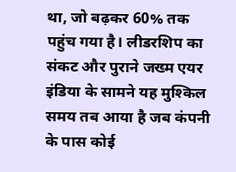था, जो बढ़कर 60% तक पहुंच गया है। लीडरशिप का संकट और पुराने जख्म एयर इंडिया के सामने यह मुश्किल समय तब आया है जब कंपनी के पास कोई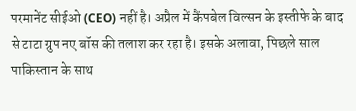परमानेंट सीईओ (CEO) नहीं है। अप्रैल में कैंपबेल विल्सन के इस्तीफे के बाद से टाटा ग्रुप नए बॉस की तलाश कर रहा है। इसके अलावा, पिछले साल पाकिस्तान के साथ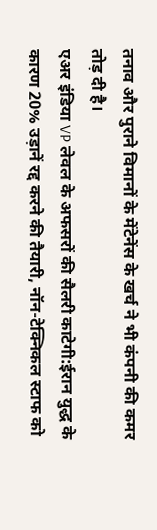तनाव और पुराने विमानों के मेंटेनेंस के खर्च ने भी कंपनी की कमर तोड़ दी है।
एअर इंडिया VP लेवल के अफसरों की सैलरी काटेगी:ईरान युद्ध के कारण 20% उड़ानें रद्द करने की तैयारी, नॉन-टेक्निकल स्टाफ को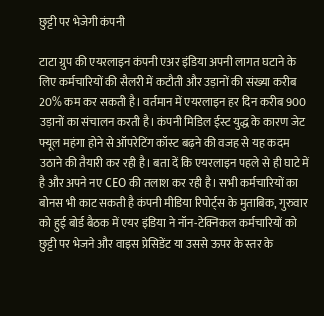छुट्टी पर भेजेगी कंपनी

टाटा ग्रुप की एयरलाइन कंपनी एअर इंडिया अपनी लागत घटाने के लिए कर्मचारियों की सैलरी में कटौती और उड़ानों की संख्या करीब 20% कम कर सकती है। वर्तमान में एयरलाइन हर दिन करीब 900 उड़ानों का संचालन करती है। कंपनी मिडिल ईस्ट युद्ध के कारण जेट फ्यूल महंगा होने से ऑपरेटिंग कॉस्ट बढ़ने की वजह से यह कदम उठाने की तैयारी कर रही है। बता दें कि एयरलाइन पहले से ही घाटे में है और अपने नए CEO की तलाश कर रही है। सभी कर्मचारियों का बोनस भी काट सकती है कंपनी मीडिया रिपोर्ट्स के मुताबिक, गुरुवार को हुई बोर्ड बैठक में एयर इंडिया ने नॉन-टेक्निकल कर्मचारियों को छुट्टी पर भेजने और वाइस प्रेसिडेंट या उससे ऊपर के स्तर के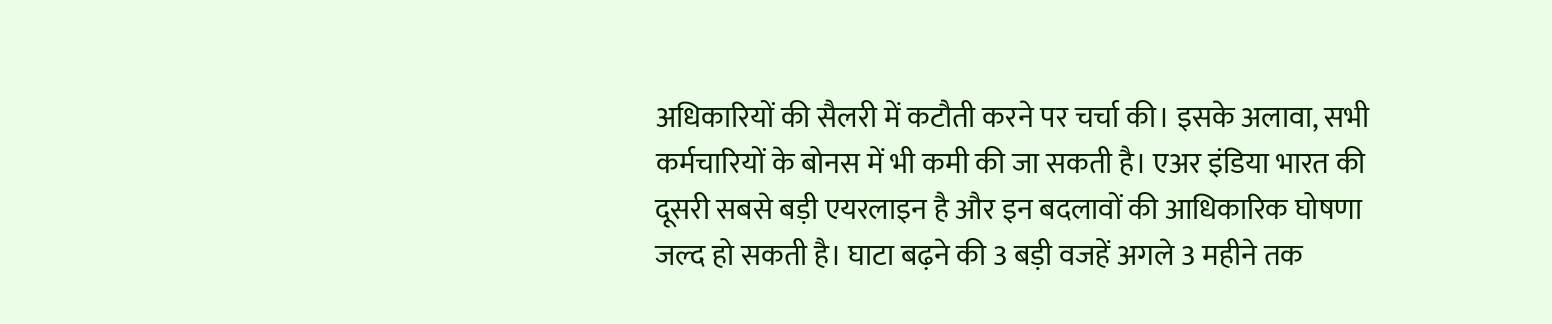अधिकारियों की सैलरी में कटौती करने पर चर्चा की। इसके अलावा, सभी कर्मचारियों के बोनस में भी कमी की जा सकती है। एअर इंडिया भारत की दूसरी सबसे बड़ी एयरलाइन है और इन बदलावों की आधिकारिक घोषणा जल्द हो सकती है। घाटा बढ़ने की 3 बड़ी वजहें अगले 3 महीने तक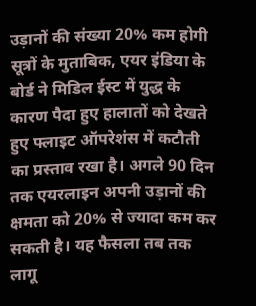उड़ानों की संख्या 20% कम होगी सूत्रों के मुताबिक, एयर इंडिया के बोर्ड ने मिडिल ईस्ट में युद्ध के कारण पैदा हुए हालातों को देखते हुए फ्लाइट ऑपरेशंस में कटौती का प्रस्ताव रखा है। अगले 90 दिन तक एयरलाइन अपनी उड़ानों की क्षमता को 20% से ज्यादा कम कर सकती है। यह फैसला तब तक लागू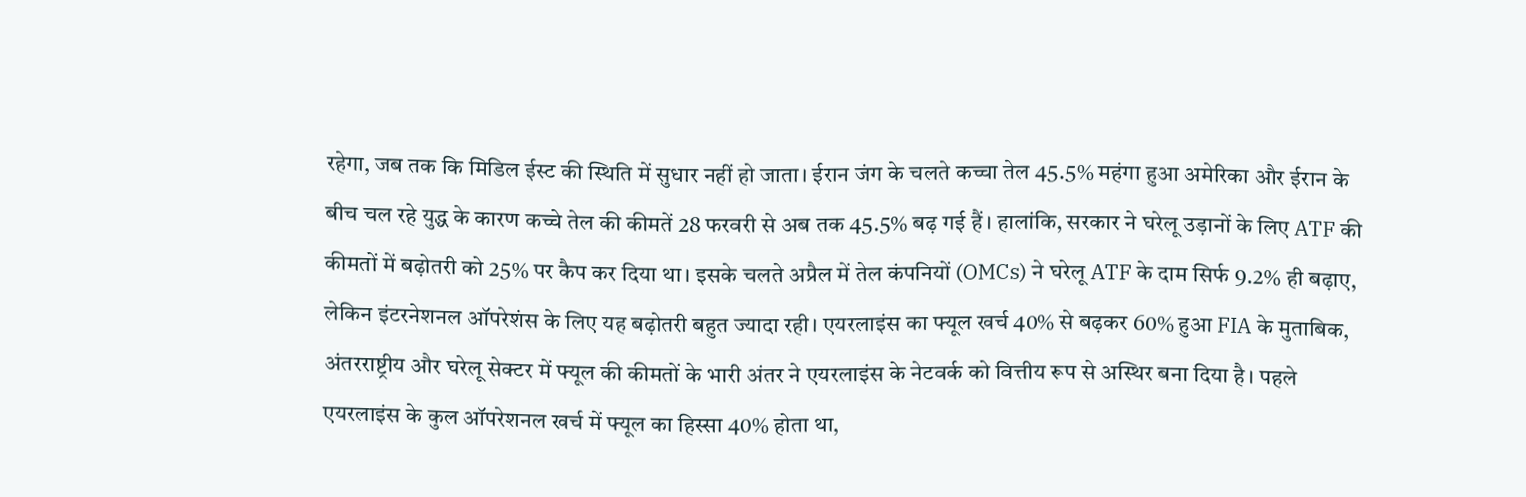रहेगा, जब तक कि मिडिल ईस्ट की स्थिति में सुधार नहीं हो जाता। ईरान जंग के चलते कच्चा तेल 45.5% महंगा हुआ अमेरिका और ईरान के बीच चल रहे युद्ध के कारण कच्चे तेल की कीमतें 28 फरवरी से अब तक 45.5% बढ़ गई हैं। हालांकि, सरकार ने घरेलू उड़ानों के लिए ATF की कीमतों में बढ़ोतरी को 25% पर कैप कर दिया था। इसके चलते अप्रैल में तेल कंपनियों (OMCs) ने घरेलू ATF के दाम सिर्फ 9.2% ही बढ़ाए, लेकिन इंटरनेशनल ऑपरेशंस के लिए यह बढ़ोतरी बहुत ज्यादा रही। एयरलाइंस का फ्यूल खर्च 40% से बढ़कर 60% हुआ FIA के मुताबिक, अंतरराष्ट्रीय और घरेलू सेक्टर में फ्यूल की कीमतों के भारी अंतर ने एयरलाइंस के नेटवर्क को वित्तीय रूप से अस्थिर बना दिया है। पहले एयरलाइंस के कुल ऑपरेशनल खर्च में फ्यूल का हिस्सा 40% होता था,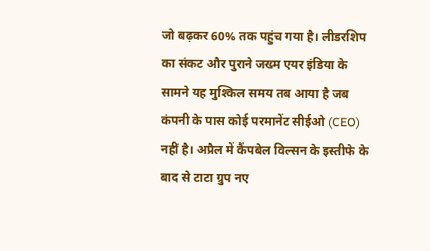जो बढ़कर 60% तक पहुंच गया है। लीडरशिप का संकट और पुराने जख्म एयर इंडिया के सामने यह मुश्किल समय तब आया है जब कंपनी के पास कोई परमानेंट सीईओ (CEO) नहीं है। अप्रैल में कैंपबेल विल्सन के इस्तीफे के बाद से टाटा ग्रुप नए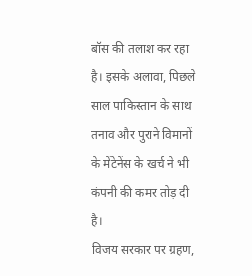बॉस की तलाश कर रहा है। इसके अलावा, पिछले साल पाकिस्तान के साथ तनाव और पुराने विमानों के मेंटेनेंस के खर्च ने भी कंपनी की कमर तोड़ दी है।
विजय सरकार पर ग्रहण,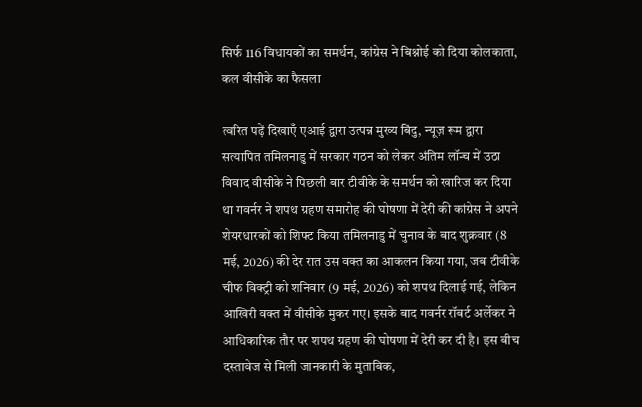सिर्फ 116 विधायकों का समर्थन, कांग्रेस ने बिश्नोई को दिया कोलकाता, कल वीसीके का फैसला

त्वरित पढ़ें दिखाएँ एआई द्वारा उत्पन्न मुख्य बिंदु, न्यूज़ रूम द्वारा सत्यापित तमिलनाडु में सरकार गठन को लेकर अंतिम लॉन्च में उठा विवाद वीसीके ने पिछली बार टीवीके के समर्थन को खारिज कर दिया था गवर्नर ने शपथ ग्रहण समारोह की घोषणा में देरी की कांग्रेस ने अपने शेयरधारकों को शिफ्ट किया तमिलनाडु में चुनाव के बाद शुक्रवार (8 मई, 2026) की देर रात उस वक्त का आकलन किया गया, जब टीवीके चीफ विक्ट्री को शनिवार (9 मई, 2026) को शपथ दिलाई गई, लेकिन आखिरी वक्त में वीसीके मुकर गए। इसके बाद गवर्नर रॉबर्ट अर्लेकर ने आधिकारिक तौर पर शपथ ग्रहण की घोषणा में देरी कर दी है। इस बीच दस्तावेज से मिली जानकारी के मुताबिक,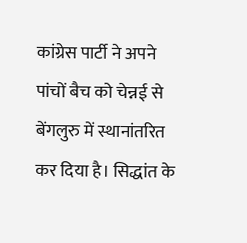कांग्रेस पार्टी ने अपने पांचों बैच को चेन्नई से बेंगलुरु में स्थानांतरित कर दिया है। सिद्धांत के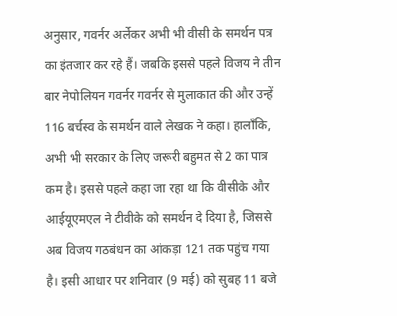अनुसार, गवर्नर अर्लेकर अभी भी वीसी के समर्थन पत्र का इंतजार कर रहे हैं। जबकि इससे पहले विजय ने तीन बार नेपोलियन गवर्नर गवर्नर से मुलाकात की और उन्हें 116 बर्चस्व के समर्थन वाले लेखक ने कहा। हालाँकि, अभी भी सरकार के लिए जरूरी बहुमत से 2 का पात्र कम है। इससे पहले कहा जा रहा था कि वीसीके और आईयूएमएल ने टीवीके को समर्थन दे दिया है, जिससे अब विजय गठबंधन का आंकड़ा 121 तक पहुंच गया है। इसी आधार पर शनिवार (9 मई) को सुबह 11 बजे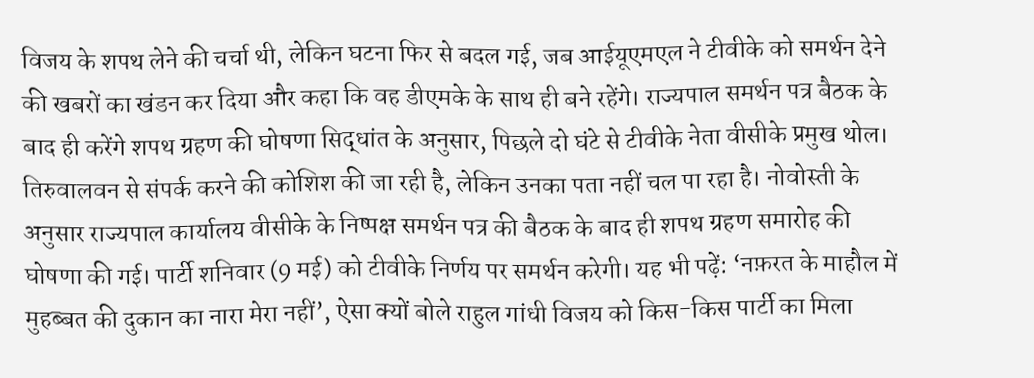विजय के शपथ लेने की चर्चा थी, लेकिन घटना फिर से बदल गई, जब आईयूएमएल ने टीवीके को समर्थन देने की खबरों का खंडन कर दिया और कहा कि वह डीएमके के साथ ही बने रहेंगे। राज्यपाल समर्थन पत्र बैठक के बाद ही करेंगे शपथ ग्रहण की घोषणा सिद्धांत के अनुसार, पिछले दो घंटे से टीवीके नेता वीसीके प्रमुख थोल। तिरुवालवन से संपर्क करने की कोशिश की जा रही है, लेकिन उनका पता नहीं चल पा रहा है। नोवोस्ती के अनुसार राज्यपाल कार्यालय वीसीके के निष्पक्ष समर्थन पत्र की बैठक के बाद ही शपथ ग्रहण समारोह की घोषणा की गई। पार्टी शनिवार (9 मई) को टीवीके निर्णय पर समर्थन करेगी। यह भी पढ़ें: ‘नफ़रत के माहौल में मुहब्बत की दुकान का नारा मेरा नहीं’, ऐसा क्यों बोले राहुल गांधी विजय को किस-किस पार्टी का मिला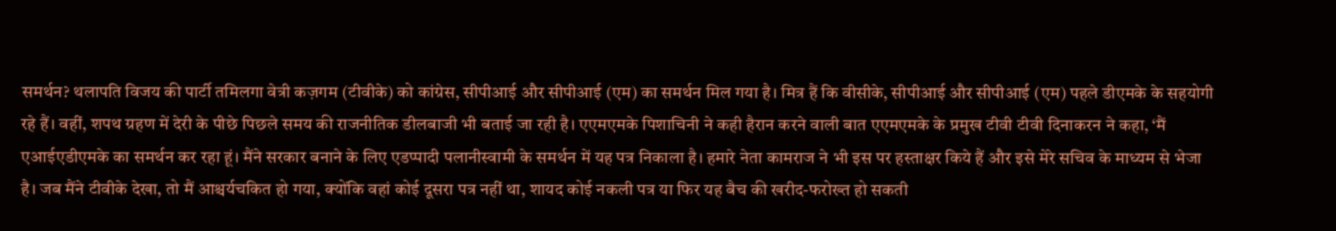समर्थन? थलापति विजय की पार्टी तमिलगा वेत्री कज़गम (टीवीके) को कांग्रेस, सीपीआई और सीपीआई (एम) का समर्थन मिल गया है। मित्र हैं कि वीसीके, सीपीआई और सीपीआई (एम) पहले डीएमके के सहयोगी रहे हैं। वहीं, शपथ ग्रहण में देरी के पीछे पिछले समय की राजनीतिक डीलबाजी भी बताई जा रही है। एएमएमके पिशाचिनी ने कही हैरान करने वाली बात एएमएमके के प्रमुख टीवी टीवी दिनाकरन ने कहा, ‘मैं एआईएडीएमके का समर्थन कर रहा हूं। मैंने सरकार बनाने के लिए एडप्पादी पलानीस्वामी के समर्थन में यह पत्र निकाला है। हमारे नेता कामराज ने भी इस पर हस्ताक्षर किये हैं और इसे मेरे सचिव के माध्यम से भेजा है। जब मैंने टीवीके देखा, तो मैं आश्चर्यचकित हो गया, क्योंकि वहां कोई दूसरा पत्र नहीं था, शायद कोई नकली पत्र या फिर यह बैच की खरीद-फरोख्त हो सकती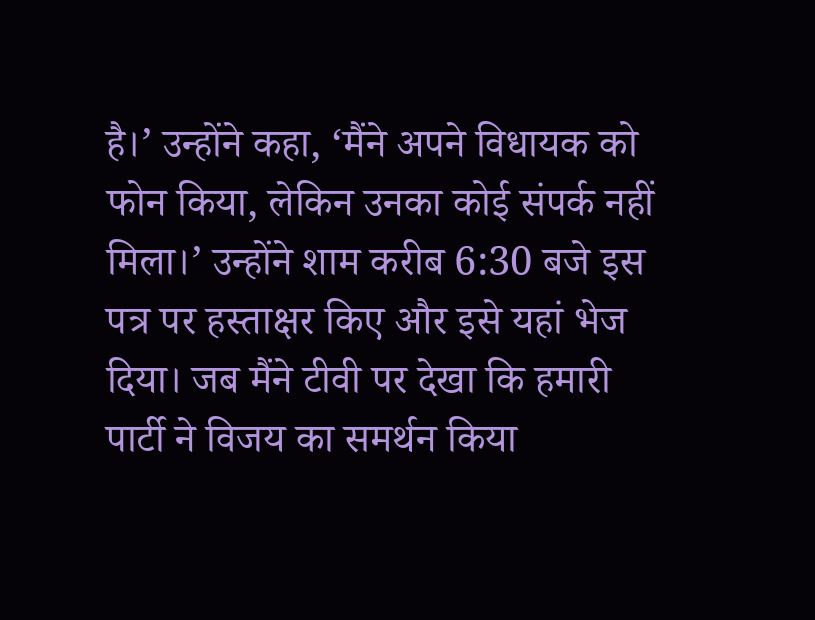है।’ उन्होंने कहा, ‘मैंने अपने विधायक को फोन किया, लेकिन उनका कोई संपर्क नहीं मिला।’ उन्होंने शाम करीब 6:30 बजे इस पत्र पर हस्ताक्षर किए और इसे यहां भेज दिया। जब मैंने टीवी पर देखा कि हमारी पार्टी ने विजय का समर्थन किया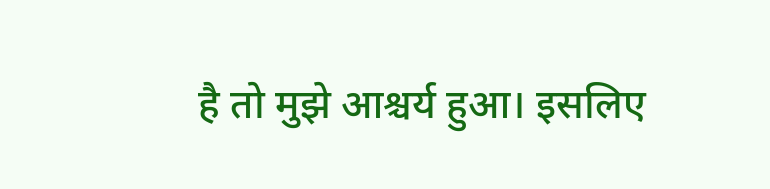है तो मुझे आश्चर्य हुआ। इसलिए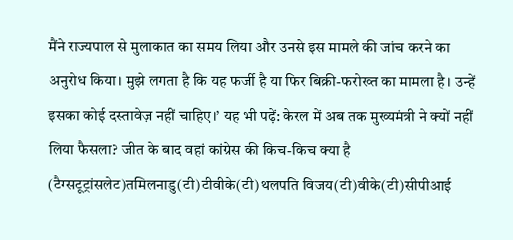मैंने राज्यपाल से मुलाकात का समय लिया और उनसे इस मामले की जांच करने का अनुरोध किया। मुझे लगता है कि यह फर्जी है या फिर बिक्री-फरोख्त का मामला है। उन्हें इसका कोई दस्तावेज़ नहीं चाहिए।’ यह भी पढ़ें: केरल में अब तक मुख्यमंत्री ने क्यों नहीं लिया फैसला? जीत के बाद वहां कांग्रेस की किच-किच क्या है (टैग्सटूट्रांसलेट)तमिलनाडु(टी)टीवीके(टी)थलपति विजय(टी)वीके(टी)सीपीआई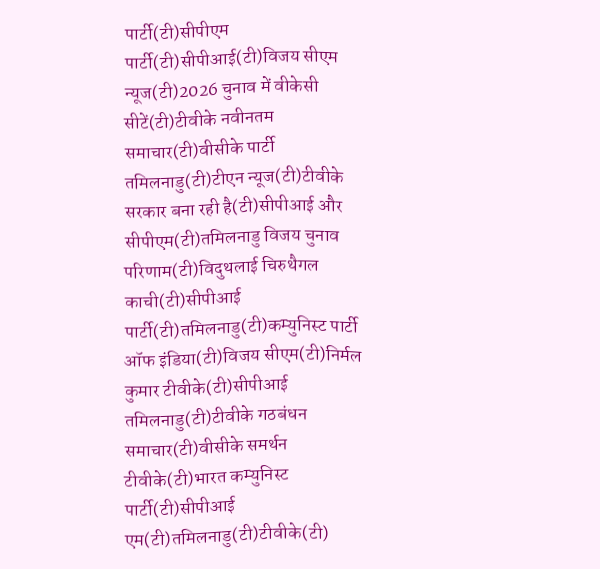पार्टी(टी)सीपीएम पार्टी(टी)सीपीआई(टी)विजय सीएम न्यूज(टी)2026 चुनाव में वीकेसी सीटें(टी)टीवीके नवीनतम समाचार(टी)वीसीके पार्टी तमिलनाडु(टी)टीएन न्यूज(टी)टीवीके सरकार बना रही है(टी)सीपीआई और सीपीएम(टी)तमिलनाडु विजय चुनाव परिणाम(टी)विदुथलाई चिरुथैगल काची(टी)सीपीआई पार्टी(टी)तमिलनाडु(टी)कम्युनिस्ट पार्टी ऑफ इंडिया(टी)विजय सीएम(टी)निर्मल कुमार टीवीके(टी)सीपीआई तमिलनाडु(टी)टीवीके गठबंधन समाचार(टी)वीसीके समर्थन टीवीके(टी)भारत कम्युनिस्ट पार्टी(टी)सीपीआई एम(टी)तमिलनाडु(टी)टीवीके(टी)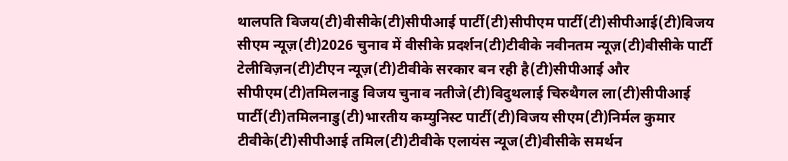थालपति विजय(टी)वीसीके(टी)सीपीआई पार्टी(टी)सीपीएम पार्टी(टी)सीपीआई(टी)विजय सीएम न्यूज़(टी)2026 चुनाव में वीसीके प्रदर्शन(टी)टीवीके नवीनतम न्यूज़(टी)वीसीके पार्टी टेलीविज़न(टी)टीएन न्यूज़(टी)टीवीके सरकार बन रही है(टी)सीपीआई और सीपीएम(टी)तमिलनाडु विजय चुनाव नतीजे(टी)विदुथलाई चिरुथैगल ला(टी)सीपीआई पार्टी(टी)तमिलनाडु(टी)भारतीय कम्युनिस्ट पार्टी(टी)विजय सीएम(टी)निर्मल कुमार टीवीके(टी)सीपीआई तमिल(टी)टीवीके एलायंस न्यूज(टी)वीसीके समर्थन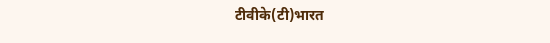टीवीके(टी)भारत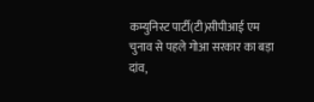कम्युनिस्ट पार्टी(टी)सीपीआई एम
चुनाव से पहले गोआ सरकार का बड़ा दांव,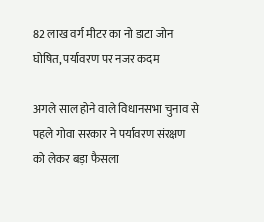82 लाख वर्ग मीटर का नो डाटा जोन घोषित, पर्यावरण पर नजर कदम

अगले साल होने वाले विधानसभा चुनाव से पहले गोवा सरकार ने पर्यावरण संरक्षण को लेकर बड़ा फैसला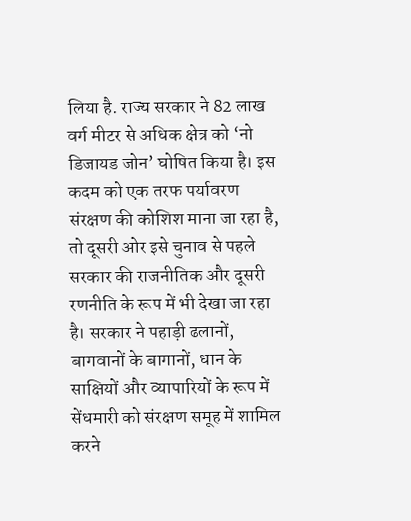लिया है. राज्य सरकार ने 82 लाख वर्ग मीटर से अधिक क्षेत्र को ‘नो डिजायड जोन’ घोषित किया है। इस कदम को एक तरफ पर्यावरण संरक्षण की कोशिश माना जा रहा है, तो दूसरी ओर इसे चुनाव से पहले सरकार की राजनीतिक और दूसरी रणनीति के रूप में भी देखा जा रहा है। सरकार ने पहाड़ी ढलानों, बागवानों के बागानों, धान के साक्षियों और व्यापारियों के रूप में सेंधमारी को संरक्षण समूह में शामिल करने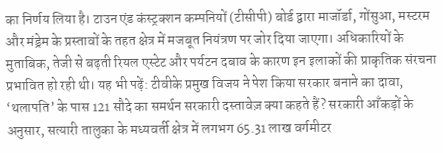का निर्णय लिया है। टाउन एंड कंस्ट्रक्शन कम्पनियों (टीसीपी) बोर्ड द्वारा माजॉर्डा, गोंसुआ, मस्टरम और मंड्रेम के प्रस्तावों के तहत क्षेत्र में मजबूत नियंत्रण पर जोर दिया जाएगा। अधिकारियों के मुताबिक, तेजी से बढ़ती रियल एस्टेट और पर्यटन दबाव के कारण इन इलाकों की प्राकृतिक संरचना प्रभावित हो रही थी। यह भी पढ़ें: टीवीके प्रमुख विजय ने पेश किया सरकार बनाने का दावा, ‘थलापति’ के पास 121 सौदे का समर्थन सरकारी दस्तावेज़ क्या कहते हैं? सरकारी आँकड़ों के अनुसार, सत्यारी तालुका के मध्यवर्ती क्षेत्र में लगभग 65.31 लाख वर्गमीटर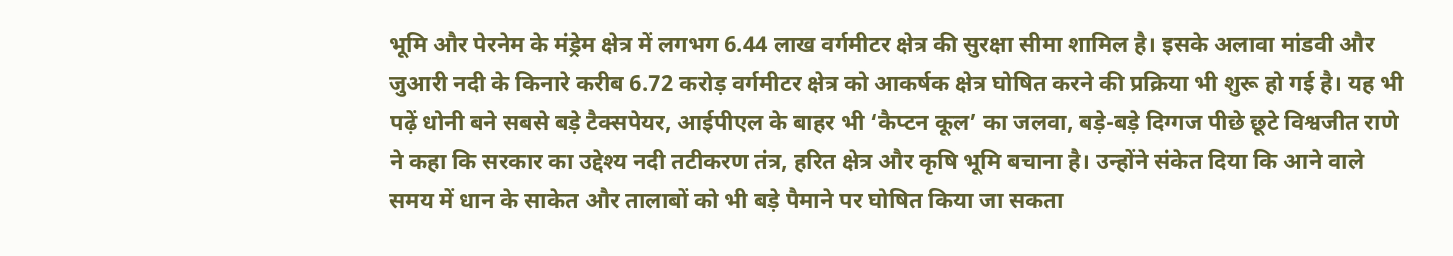भूमि और पेरनेम के मंड्रेम क्षेत्र में लगभग 6.44 लाख वर्गमीटर क्षेत्र की सुरक्षा सीमा शामिल है। इसके अलावा मांडवी और जुआरी नदी के किनारे करीब 6.72 करोड़ वर्गमीटर क्षेत्र को आकर्षक क्षेत्र घोषित करने की प्रक्रिया भी शुरू हो गई है। यह भी पढ़ें धोनी बने सबसे बड़े टैक्सपेयर, आईपीएल के बाहर भी ‘कैप्टन कूल’ का जलवा, बड़े-बड़े दिग्गज पीछे छूटे विश्वजीत राणे ने कहा कि सरकार का उद्देश्य नदी तटीकरण तंत्र, हरित क्षेत्र और कृषि भूमि बचाना है। उन्होंने संकेत दिया कि आने वाले समय में धान के साकेत और तालाबों को भी बड़े पैमाने पर घोषित किया जा सकता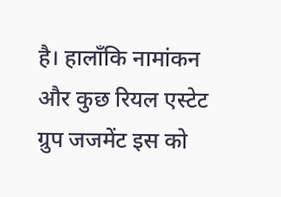है। हालाँकि नामांकन और कुछ रियल एस्टेट ग्रुप जजमेंट इस को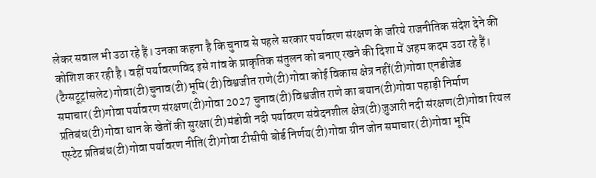लेकर सवाल भी उठा रहे हैं। उनका कहना है कि चुनाव से पहले सरकार पर्यावरण संरक्षण के जरिये राजनीतिक संदेश देने की कोशिश कर रही है। वहीं पर्यावरणविद इसे गांव के प्राकृतिक संतुलन को बनाए रखने की दिशा में अहम कदम उठा रहे हैं। (टैग्सटूट्रांसलेट)गोवा(टी)चुनाव(टी)भूमि(टी)विश्वजीत राणे(टी)गोवा कोई विकास क्षेत्र नहीं(टी)गोवा एनडीजेड समाचार(टी)गोवा पर्यावरण संरक्षण(टी)गोवा 2027 चुनाव(टी)विश्वजीत राणे का बयान(टी)गोवा पहाड़ी निर्माण प्रतिबंध(टी)गोवा धान के खेतों की सुरक्षा(टी)मंडोवी नदी पर्यावरण संवेदनशील क्षेत्र(टी)ज़ुआरी नदी संरक्षण(टी)गोवा रियल एस्टेट प्रतिबंध(टी)गोवा पर्यावरण नीति(टी)गोवा टीसीपी बोर्ड निर्णय(टी)गोवा ग्रीन जोन समाचार(टी)गोवा भूमि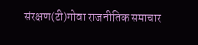संरक्षण(टी)गोवा राजनीतिक समाचार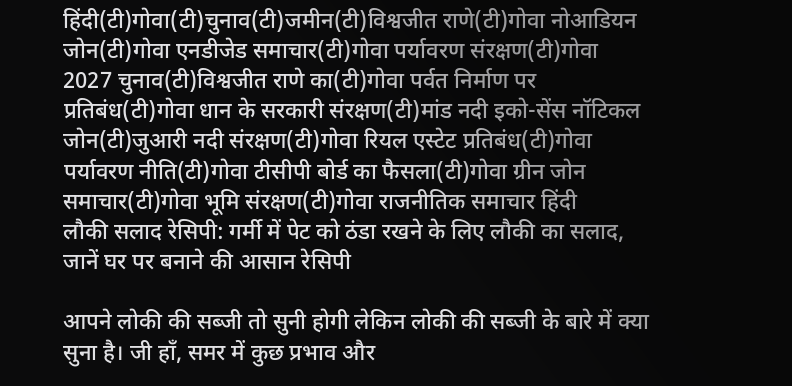हिंदी(टी)गोवा(टी)चुनाव(टी)जमीन(टी)विश्वजीत राणे(टी)गोवा नोआडियन जोन(टी)गोवा एनडीजेड समाचार(टी)गोवा पर्यावरण संरक्षण(टी)गोवा 2027 चुनाव(टी)विश्वजीत राणे का(टी)गोवा पर्वत निर्माण पर प्रतिबंध(टी)गोवा धान के सरकारी संरक्षण(टी)मांड नदी इको-सेंस नॉटिकल जोन(टी)जुआरी नदी संरक्षण(टी)गोवा रियल एस्टेट प्रतिबंध(टी)गोवा पर्यावरण नीति(टी)गोवा टीसीपी बोर्ड का फैसला(टी)गोवा ग्रीन जोन समाचार(टी)गोवा भूमि संरक्षण(टी)गोवा राजनीतिक समाचार हिंदी
लौकी सलाद रेसिपी: गर्मी में पेट को ठंडा रखने के लिए लौकी का सलाद, जानें घर पर बनाने की आसान रेसिपी

आपने लोकी की सब्जी तो सुनी होगी लेकिन लोकी की सब्जी के बारे में क्या सुना है। जी हाँ, समर में कुछ प्रभाव और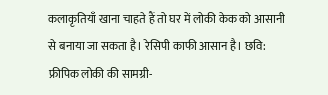कलाकृतियाँ खाना चाहते हैं तो घर में लोकी केक को आसानी से बनाया जा सकता है। रेसिपी काफी आसान है। छवि: फ्रीपिक लोकी की सामग्री-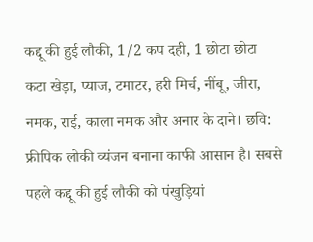कद्दू की हुई लौकी, 1/2 कप दही, 1 छोटा छोटा कटा खेड़ा, प्याज, टमाटर, हरी मिर्च, नींबू, जीरा, नमक, राई, काला नमक और अनार के दाने। छवि: फ्रीपिक लोकी व्यंजन बनाना काफी आसान है। सबसे पहले कद्दू की हुई लौकी को पंखुड़ियां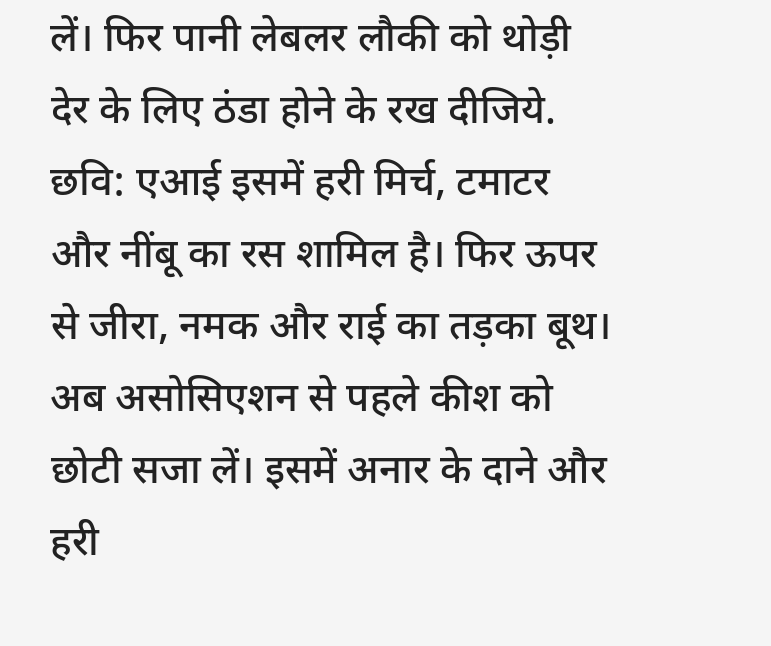लें। फिर पानी लेबलर लौकी को थोड़ी देर के लिए ठंडा होने के रख दीजिये. छवि: एआई इसमें हरी मिर्च, टमाटर और नींबू का रस शामिल है। फिर ऊपर से जीरा, नमक और राई का तड़का बूथ। अब असोसिएशन से पहले कीश को छोटी सजा लें। इसमें अनार के दाने और हरी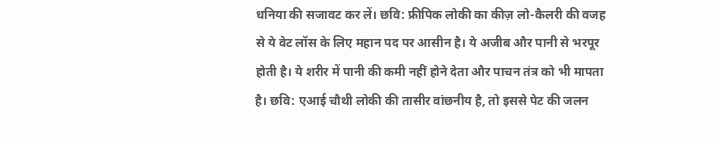धनिया की सजावट कर लें। छवि: फ्रीपिक लोकी का कीज़ लो-कैलरी की वजह से ये वेट लॉस के लिए महान पद पर आसीन है। ये अजीब और पानी से भरपूर होती है। ये शरीर में पानी की कमी नहीं होने देता और पाचन तंत्र को भी मापता है। छवि: एआई चौथी लोकी की तासीर वांछनीय है, तो इससे पेट की जलन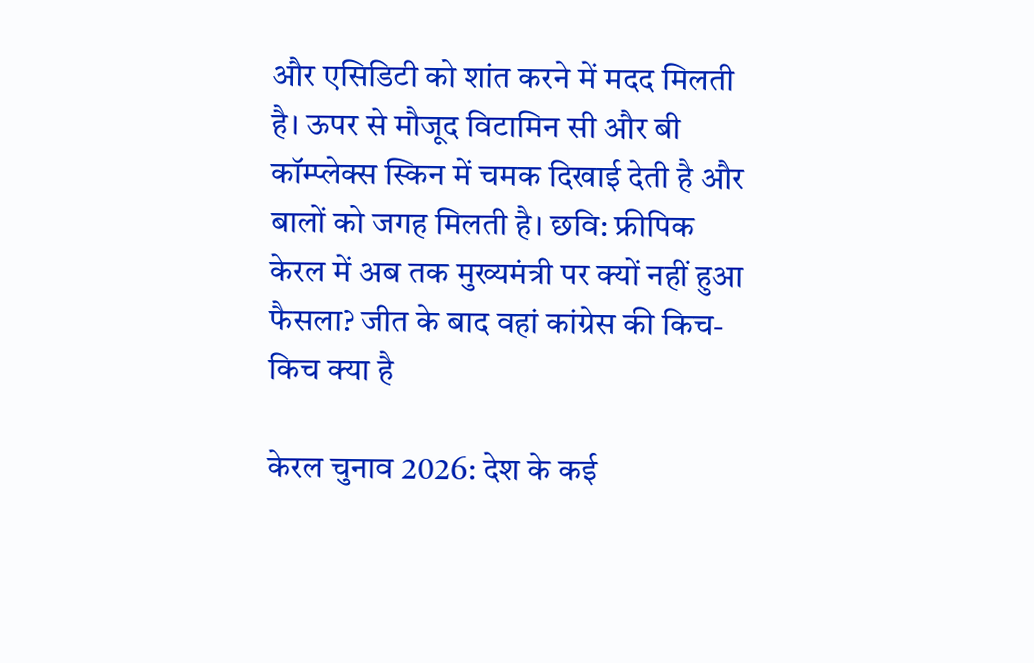और एसिडिटी को शांत करने में मदद मिलती है। ऊपर से मौजूद विटामिन सी और बी कॉम्प्लेक्स स्किन में चमक दिखाई देती है और बालों को जगह मिलती है। छवि: फ्रीपिक
केरल में अब तक मुख्यमंत्री पर क्यों नहीं हुआ फैसला? जीत के बाद वहां कांग्रेस की किच-किच क्या है

केरल चुनाव 2026: देश के कई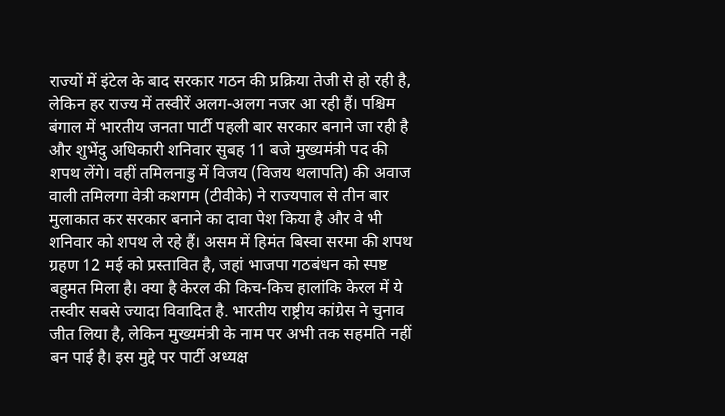राज्यों में इंटेल के बाद सरकार गठन की प्रक्रिया तेजी से हो रही है, लेकिन हर राज्य में तस्वीरें अलग-अलग नजर आ रही हैं। पश्चिम बंगाल में भारतीय जनता पार्टी पहली बार सरकार बनाने जा रही है और शुभेंदु अधिकारी शनिवार सुबह 11 बजे मुख्यमंत्री पद की शपथ लेंगे। वहीं तमिलनाडु में विजय (विजय थलापति) की अवाज वाली तमिलगा वेत्री कशगम (टीवीके) ने राज्यपाल से तीन बार मुलाकात कर सरकार बनाने का दावा पेश किया है और वे भी शनिवार को शपथ ले रहे हैं। असम में हिमंत बिस्वा सरमा की शपथ ग्रहण 12 मई को प्रस्तावित है, जहां भाजपा गठबंधन को स्पष्ट बहुमत मिला है। क्या है केरल की किच-किच हालांकि केरल में ये तस्वीर सबसे ज्यादा विवादित है. भारतीय राष्ट्रीय कांग्रेस ने चुनाव जीत लिया है, लेकिन मुख्यमंत्री के नाम पर अभी तक सहमति नहीं बन पाई है। इस मुद्दे पर पार्टी अध्यक्ष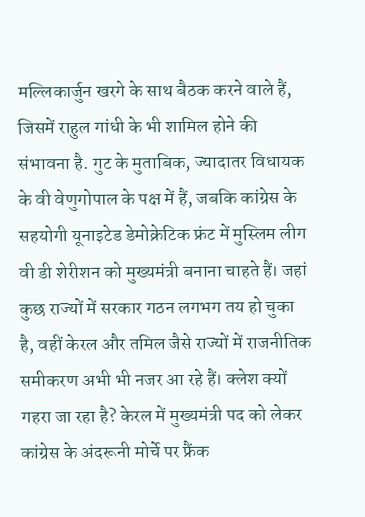मल्लिकार्जुन खरगे के साथ बैठक करने वाले हैं, जिसमें राहुल गांधी के भी शामिल होने की संभावना है. गुट के मुताबिक, ज्यादातर विधायक के वी वेणुगोपाल के पक्ष में हैं, जबकि कांग्रेस के सहयोगी यूनाइटेड डेमोक्रेटिक फ्रंट में मुस्लिम लीग वी डी शेरीशन को मुख्यमंत्री बनाना चाहते हैं। जहां कुछ राज्यों में सरकार गठन लगभग तय हो चुका है, वहीं केरल और तमिल जैसे राज्यों में राजनीतिक समीकरण अभी भी नजर आ रहे हैं। क्लेश क्यों गहरा जा रहा है? केरल में मुख्यमंत्री पद को लेकर कांग्रेस के अंदरूनी मोर्चे पर फ्रैंक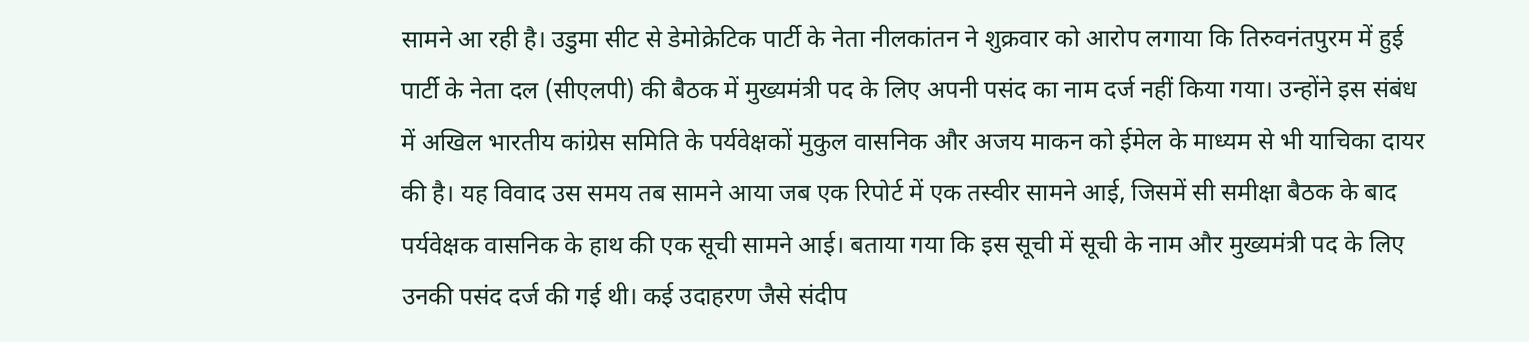सामने आ रही है। उडुमा सीट से डेमोक्रेटिक पार्टी के नेता नीलकांतन ने शुक्रवार को आरोप लगाया कि तिरुवनंतपुरम में हुई पार्टी के नेता दल (सीएलपी) की बैठक में मुख्यमंत्री पद के लिए अपनी पसंद का नाम दर्ज नहीं किया गया। उन्होंने इस संबंध में अखिल भारतीय कांग्रेस समिति के पर्यवेक्षकों मुकुल वासनिक और अजय माकन को ईमेल के माध्यम से भी याचिका दायर की है। यह विवाद उस समय तब सामने आया जब एक रिपोर्ट में एक तस्वीर सामने आई, जिसमें सी समीक्षा बैठक के बाद पर्यवेक्षक वासनिक के हाथ की एक सूची सामने आई। बताया गया कि इस सूची में सूची के नाम और मुख्यमंत्री पद के लिए उनकी पसंद दर्ज की गई थी। कई उदाहरण जैसे संदीप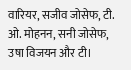वारियर, सजीव जोसेफ, टी. ओ. मोहनन, सनी जोसेफ, उषा विजयन और टी।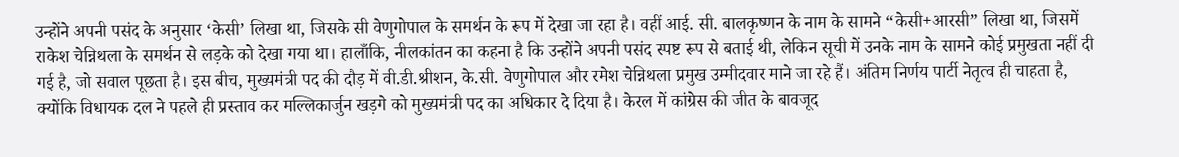उन्होंने अपनी पसंद के अनुसार ‘केसी’ लिखा था, जिसके सी वेणुगोपाल के समर्थन के रूप में देखा जा रहा है। वहीं आई. सी. बालकृष्णन के नाम के सामने “केसी+आरसी” लिखा था, जिसमें राकेश चेन्निथला के समर्थन से लड़के को देखा गया था। हालाँकि, नीलकांतन का कहना है कि उन्होंने अपनी पसंद स्पष्ट रूप से बताई थी, लेकिन सूची में उनके नाम के सामने कोई प्रमुखता नहीं दी गई है, जो सवाल पूछता है। इस बीच, मुख्यमंत्री पद की दौड़ में वी.डी.श्रीशन, के.सी. वेणुगोपाल और रमेश चेन्निथला प्रमुख उम्मीदवार माने जा रहे हैं। अंतिम निर्णय पार्टी नेतृत्व ही चाहता है, क्योंकि विधायक दल ने पहले ही प्रस्ताव कर मल्लिकार्जुन खड़गे को मुख्यमंत्री पद का अधिकार दे दिया है। केरल में कांग्रेस की जीत के बावजूद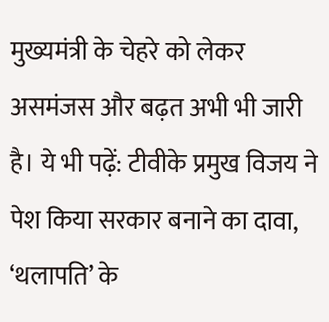मुख्यमंत्री के चेहरे को लेकर असमंजस और बढ़त अभी भी जारी है। ये भी पढ़ें: टीवीके प्रमुख विजय ने पेश किया सरकार बनाने का दावा, ‘थलापति’ के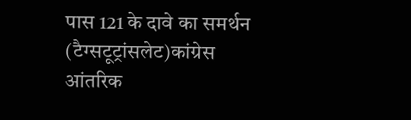पास 121 के दावे का समर्थन (टैग्सटूट्रांसलेट)कांग्रेस आंतरिक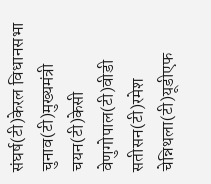संघर्ष(टी)केरल विधानसभा चुनाव(टी)मुख्यमंत्री चयन(टी)केसी वेणुगोपाल(टी)वीडी सतीसन(टी)रमेश चेन्निथला(टी)यूडीएफ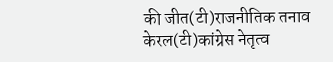की जीत(टी)राजनीतिक तनाव केरल(टी)कांग्रेस नेतृत्व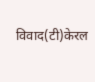विवाद(टी)केरल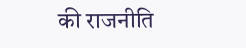की राजनीति